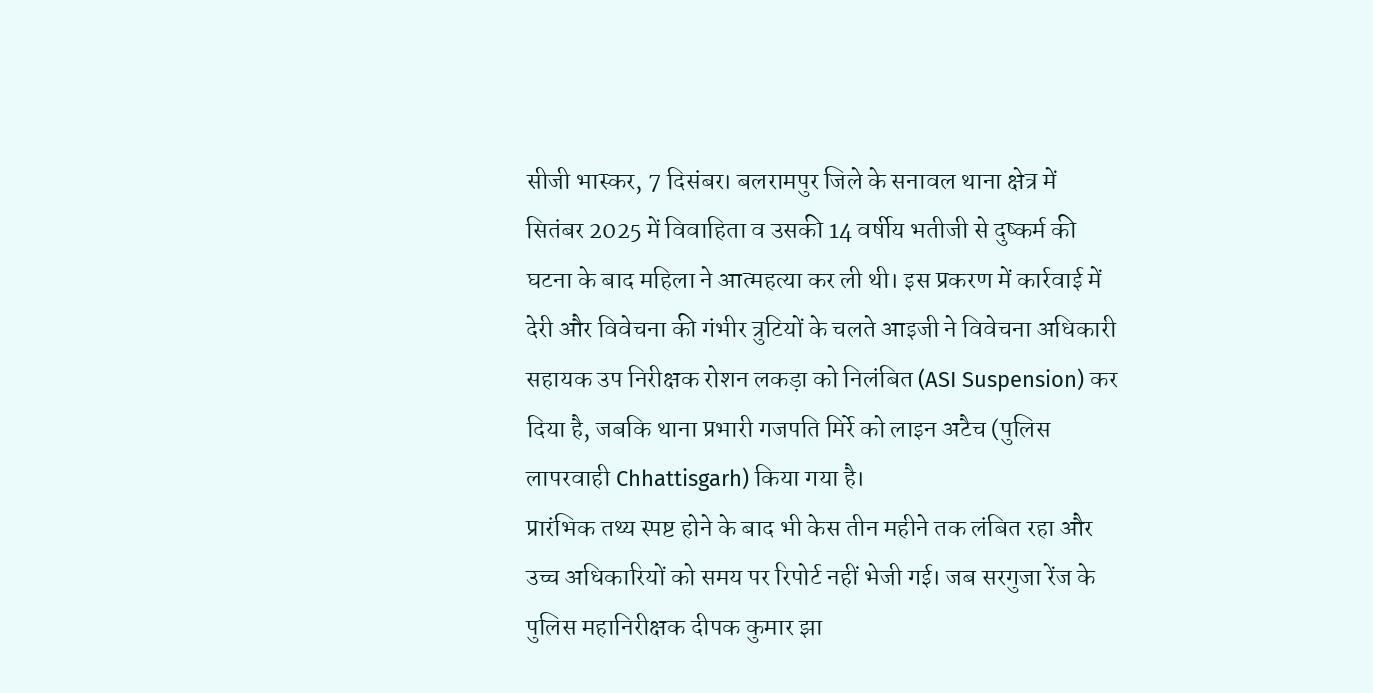सीजी भास्कर, 7 दिसंबर। बलरामपुर जिले के सनावल थाना क्षेत्र में सितंबर 2025 में विवाहिता व उसकी 14 वर्षीय भतीजी से दुष्कर्म की घटना के बाद महिला ने आत्महत्या कर ली थी। इस प्रकरण में कार्रवाई में देरी और विवेचना की गंभीर त्रुटियों के चलते आइजी ने विवेचना अधिकारी सहायक उप निरीक्षक रोशन लकड़ा को निलंबित (ASI Suspension) कर दिया है, जबकि थाना प्रभारी गजपति मिर्रे को लाइन अटैच (पुलिस लापरवाही Chhattisgarh) किया गया है।
प्रारंभिक तथ्य स्पष्ट होने के बाद भी केस तीन महीने तक लंबित रहा और उच्च अधिकारियों को समय पर रिपोर्ट नहीं भेजी गई। जब सरगुजा रेंज के पुलिस महानिरीक्षक दीपक कुमार झा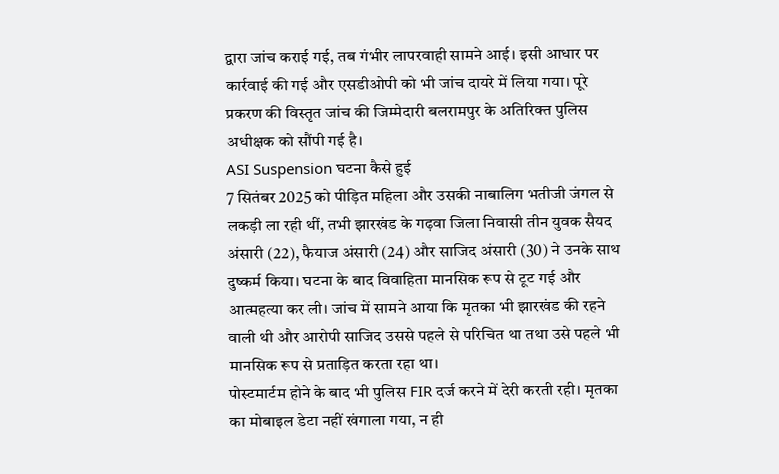द्वारा जांच कराई गई, तब गंभीर लापरवाही सामने आई। इसी आधार पर कार्रवाई की गई और एसडीओपी को भी जांच दायरे में लिया गया। पूरे प्रकरण की विस्तृत जांच की जिम्मेदारी बलरामपुर के अतिरिक्त पुलिस अधीक्षक को सौंपी गई है।
ASI Suspension घटना कैसे हुई
7 सितंबर 2025 को पीड़ित महिला और उसकी नाबालिग भतीजी जंगल से लकड़ी ला रही थीं, तभी झारखंड के गढ़वा जिला निवासी तीन युवक सैयद अंसारी (22), फैयाज अंसारी (24) और साजिद अंसारी (30) ने उनके साथ दुष्कर्म किया। घटना के बाद विवाहिता मानसिक रूप से टूट गई और आत्महत्या कर ली। जांच में सामने आया कि मृतका भी झारखंड की रहने वाली थी और आरोपी साजिद उससे पहले से परिचित था तथा उसे पहले भी मानसिक रूप से प्रताड़ित करता रहा था।
पोस्टमार्टम होने के बाद भी पुलिस FIR दर्ज करने में देरी करती रही। मृतका का मोबाइल डेटा नहीं खंगाला गया, न ही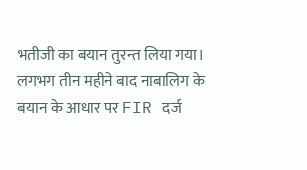भतीजी का बयान तुरन्त लिया गया। लगभग तीन महीने बाद नाबालिग के बयान के आधार पर FIR दर्ज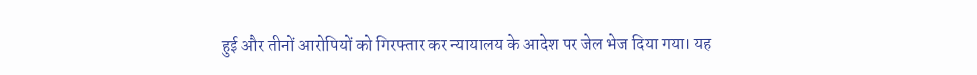हुई और तीनों आरोपियों को गिरफ्तार कर न्यायालय के आदेश पर जेल भेज दिया गया। यह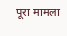पूरा मामला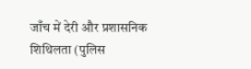जाँच में देरी और प्रशासनिक शिथिलता (पुलिस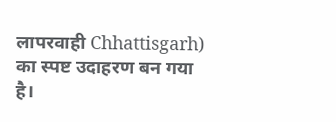लापरवाही Chhattisgarh) का स्पष्ट उदाहरण बन गया है।